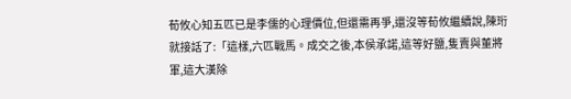荀攸心知五匹已是李儒的心理價位,但還需再爭,還沒等荀攸繼續說,陳珩就接話了:「這樣,六匹戰馬。成交之後,本侯承諾,這等好鹽,隻賣與董將軍,這大漢除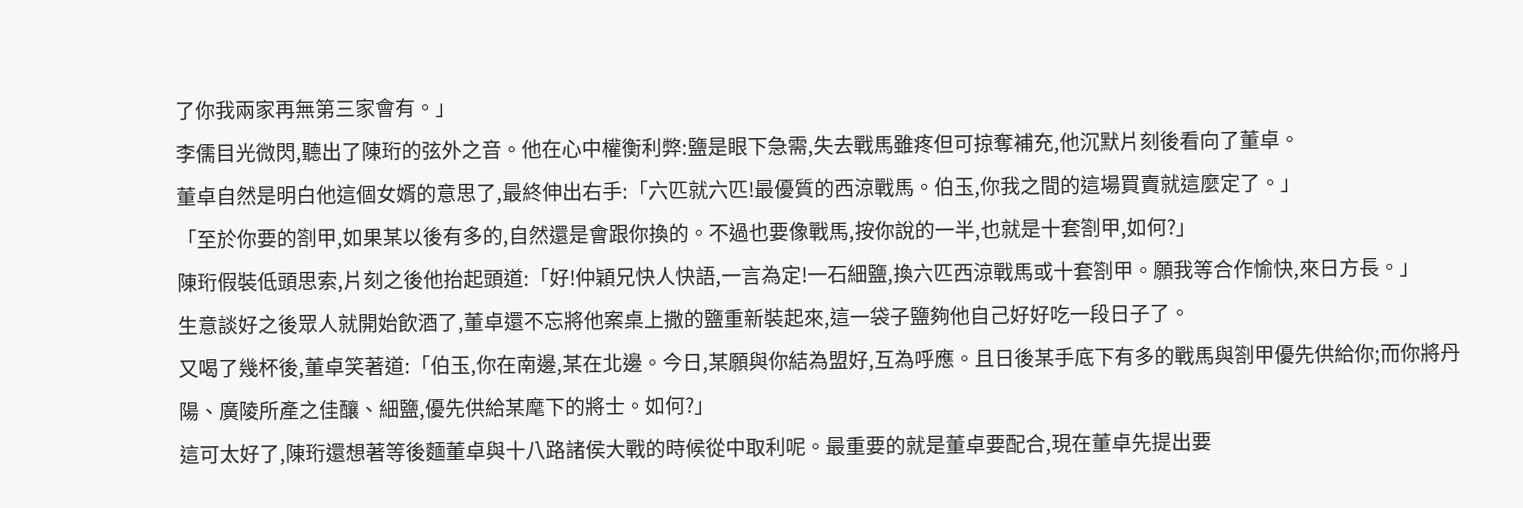了你我兩家再無第三家會有。」
李儒目光微閃,聽出了陳珩的弦外之音。他在心中權衡利弊:鹽是眼下急需,失去戰馬雖疼但可掠奪補充,他沉默片刻後看向了董卓。
董卓自然是明白他這個女婿的意思了,最終伸出右手:「六匹就六匹!最優質的西涼戰馬。伯玉,你我之間的這場買賣就這麼定了。」
「至於你要的劄甲,如果某以後有多的,自然還是會跟你換的。不過也要像戰馬,按你說的一半,也就是十套劄甲,如何?」
陳珩假裝低頭思索,片刻之後他抬起頭道:「好!仲穎兄快人快語,一言為定!一石細鹽,換六匹西涼戰馬或十套劄甲。願我等合作愉快,來日方長。」
生意談好之後眾人就開始飲酒了,董卓還不忘將他案桌上撒的鹽重新裝起來,這一袋子鹽夠他自己好好吃一段日子了。
又喝了幾杯後,董卓笑著道:「伯玉,你在南邊,某在北邊。今日,某願與你結為盟好,互為呼應。且日後某手底下有多的戰馬與劄甲優先供給你;而你將丹陽、廣陵所產之佳釀、細鹽,優先供給某麾下的將士。如何?」
這可太好了,陳珩還想著等後麵董卓與十八路諸侯大戰的時候從中取利呢。最重要的就是董卓要配合,現在董卓先提出要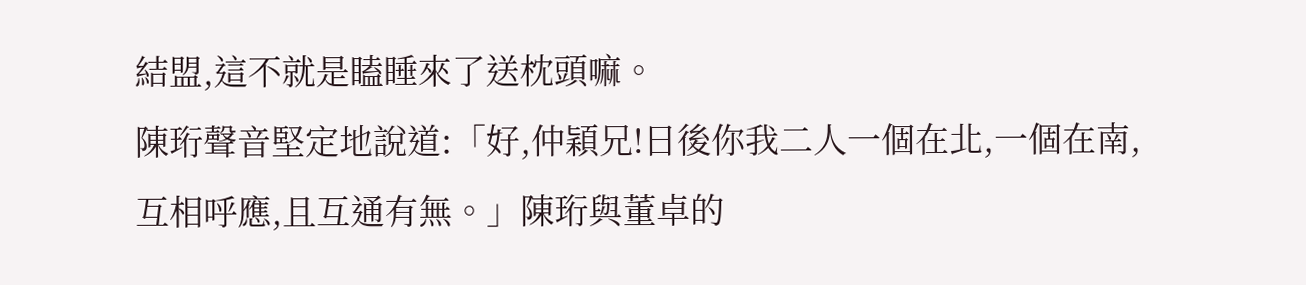結盟,這不就是瞌睡來了送枕頭嘛。
陳珩聲音堅定地說道:「好,仲穎兄!日後你我二人一個在北,一個在南,互相呼應,且互通有無。」陳珩與董卓的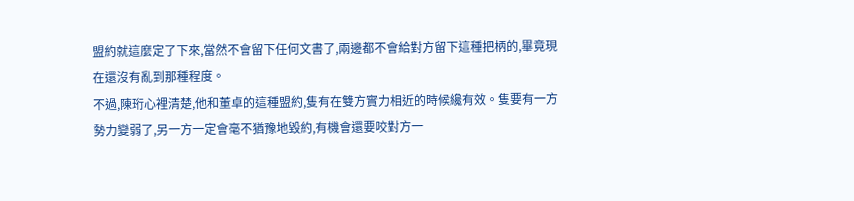盟約就這麼定了下來,當然不會留下任何文書了,兩邊都不會給對方留下這種把柄的,畢竟現在還沒有亂到那種程度。
不過,陳珩心裡清楚,他和董卓的這種盟約,隻有在雙方實力相近的時候纔有效。隻要有一方勢力變弱了,另一方一定會毫不猶豫地毀約,有機會還要咬對方一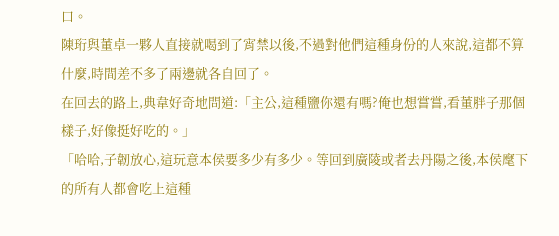口。
陳珩與董卓一夥人直接就喝到了宵禁以後,不過對他們這種身份的人來說,這都不算什麼,時間差不多了兩邊就各自回了。
在回去的路上,典韋好奇地問道:「主公,這種鹽你還有嗎?俺也想嘗嘗,看董胖子那個樣子,好像挺好吃的。」
「哈哈,子韌放心,這玩意本侯要多少有多少。等回到廣陵或者去丹陽之後,本侯麾下的所有人都會吃上這種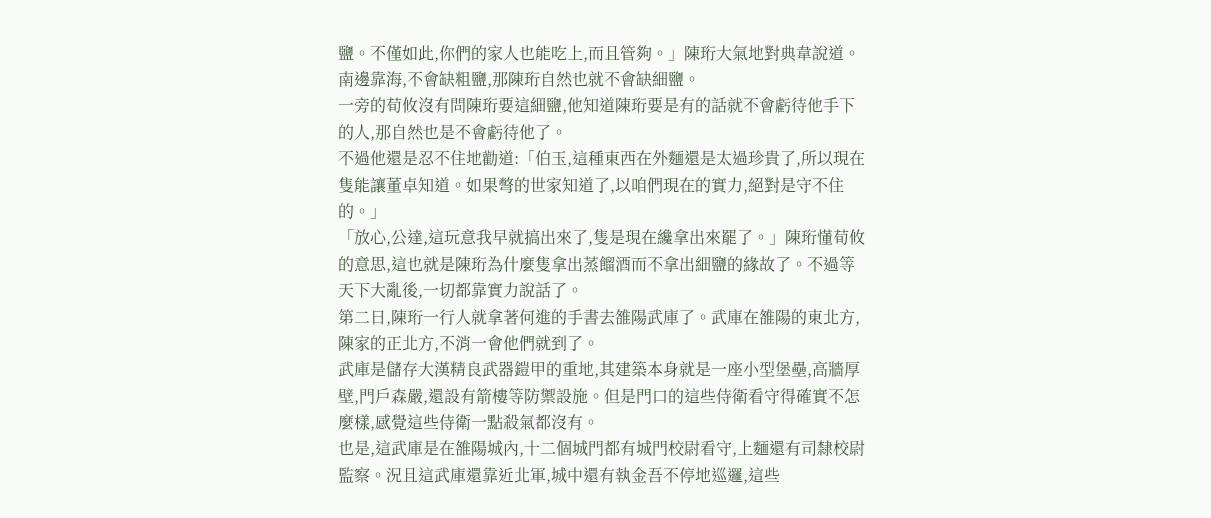鹽。不僅如此,你們的家人也能吃上,而且管夠。」陳珩大氣地對典韋說道。南邊靠海,不會缺粗鹽,那陳珩自然也就不會缺細鹽。
一旁的荀攸沒有問陳珩要這細鹽,他知道陳珩要是有的話就不會虧待他手下的人,那自然也是不會虧待他了。
不過他還是忍不住地勸道:「伯玉,這種東西在外麵還是太過珍貴了,所以現在隻能讓董卓知道。如果彆的世家知道了,以咱們現在的實力,絕對是守不住的。」
「放心,公達,這玩意我早就搞出來了,隻是現在纔拿出來罷了。」陳珩懂荀攸的意思,這也就是陳珩為什麼隻拿出蒸餾酒而不拿出細鹽的緣故了。不過等天下大亂後,一切都靠實力說話了。
第二日,陳珩一行人就拿著何進的手書去雒陽武庫了。武庫在雒陽的東北方,陳家的正北方,不消一會他們就到了。
武庫是儲存大漢精良武器鎧甲的重地,其建築本身就是一座小型堡壘,高牆厚壁,門戶森嚴,還設有箭樓等防禦設施。但是門口的這些侍衛看守得確實不怎麼樣,感覺這些侍衛一點殺氣都沒有。
也是,這武庫是在雒陽城內,十二個城門都有城門校尉看守,上麵還有司隸校尉監察。況且這武庫還靠近北軍,城中還有執金吾不停地巡邏,這些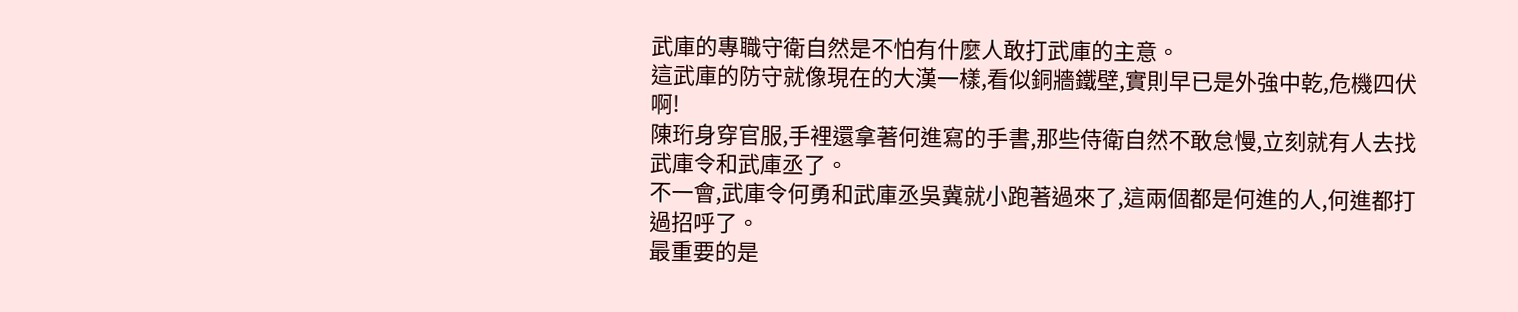武庫的專職守衛自然是不怕有什麼人敢打武庫的主意。
這武庫的防守就像現在的大漢一樣,看似銅牆鐵壁,實則早已是外強中乾,危機四伏啊!
陳珩身穿官服,手裡還拿著何進寫的手書,那些侍衛自然不敢怠慢,立刻就有人去找武庫令和武庫丞了。
不一會,武庫令何勇和武庫丞吳冀就小跑著過來了,這兩個都是何進的人,何進都打過招呼了。
最重要的是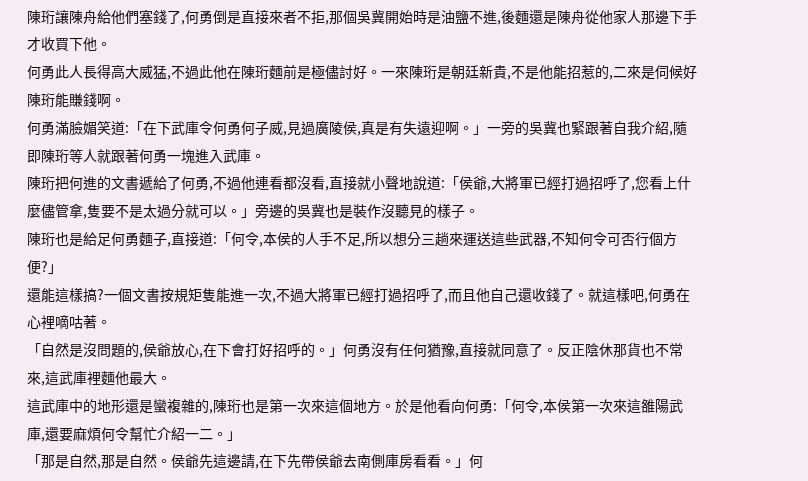陳珩讓陳舟給他們塞錢了,何勇倒是直接來者不拒,那個吳冀開始時是油鹽不進,後麵還是陳舟從他家人那邊下手才收買下他。
何勇此人長得高大威猛,不過此他在陳珩麵前是極儘討好。一來陳珩是朝廷新貴,不是他能招惹的,二來是伺候好陳珩能賺錢啊。
何勇滿臉媚笑道:「在下武庫令何勇何子威,見過廣陵侯,真是有失遠迎啊。」一旁的吳冀也緊跟著自我介紹,隨即陳珩等人就跟著何勇一塊進入武庫。
陳珩把何進的文書遞給了何勇,不過他連看都沒看,直接就小聲地說道:「侯爺,大將軍已經打過招呼了,您看上什麼儘管拿,隻要不是太過分就可以。」旁邊的吳冀也是裝作沒聽見的樣子。
陳珩也是給足何勇麵子,直接道:「何令,本侯的人手不足,所以想分三趟來運送這些武器,不知何令可否行個方便?」
還能這樣搞?一個文書按規矩隻能進一次,不過大將軍已經打過招呼了,而且他自己還收錢了。就這樣吧,何勇在心裡嘀咕著。
「自然是沒問題的,侯爺放心,在下會打好招呼的。」何勇沒有任何猶豫,直接就同意了。反正陰休那貨也不常來,這武庫裡麵他最大。
這武庫中的地形還是蠻複雜的,陳珩也是第一次來這個地方。於是他看向何勇:「何令,本侯第一次來這雒陽武庫,還要麻煩何令幫忙介紹一二。」
「那是自然,那是自然。侯爺先這邊請,在下先帶侯爺去南側庫房看看。」何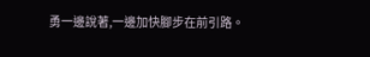勇一邊說著,一邊加快腳步在前引路。